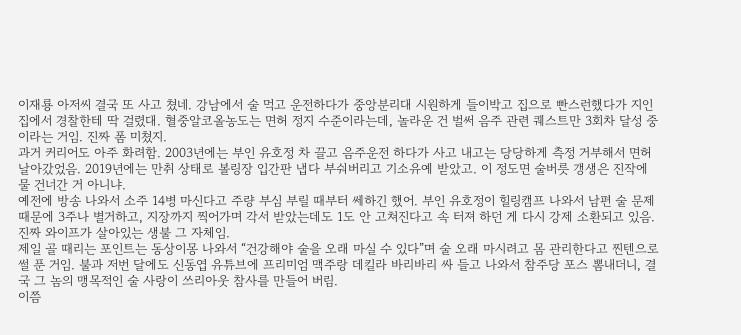이재룡 아저씨 결국 또 사고 쳤네. 강남에서 술 먹고 운전하다가 중앙분리대 시원하게 들이박고 집으로 빤스런했다가 지인 집에서 경찰한테 딱 걸렸대. 혈중알코올농도는 면허 정지 수준이라는데, 놀라운 건 벌써 음주 관련 퀘스트만 3회차 달성 중이라는 거임. 진짜 폼 미쳤지.
과거 커리어도 아주 화려함. 2003년에는 부인 유호정 차 끌고 음주운전 하다가 사고 내고는 당당하게 측정 거부해서 면허 날아갔었음. 2019년에는 만취 상태로 볼링장 입간판 냅다 부숴버리고 기소유예 받았고. 이 정도면 술버릇 갱생은 진작에 물 건너간 거 아니냐.
예전에 방송 나와서 소주 14병 마신다고 주량 부심 부릴 때부터 쎄하긴 했어. 부인 유호정이 힐링캠프 나와서 남편 술 문제 때문에 3주나 별거하고, 지장까지 찍어가며 각서 받았는데도 1도 안 고쳐진다고 속 터져 하던 게 다시 강제 소환되고 있음. 진짜 와이프가 살아있는 생불 그 자체임.
제일 골 때리는 포인트는 동상이몽 나와서 “건강해야 술을 오래 마실 수 있다”며 술 오래 마시려고 몸 관리한다고 찐텐으로 썰 푼 거임. 불과 저번 달에도 신동엽 유튜브에 프리미엄 맥주랑 데킬라 바리바리 싸 들고 나와서 참주당 포스 뽐내더니, 결국 그 놈의 맹목적인 술 사랑이 쓰리아웃 참사를 만들어 버림.
이쯤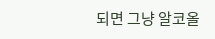되면 그냥 알코올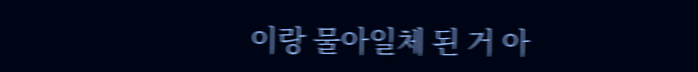이랑 물아일체 된 거 아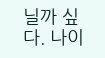닐까 싶다. 나이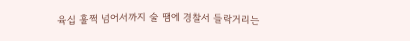육십 훌쩍 넘어서까지 술 땜에 경찰서 들락거리는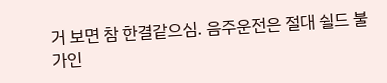거 보면 참 한결같으심. 음주운전은 절대 쉴드 불가인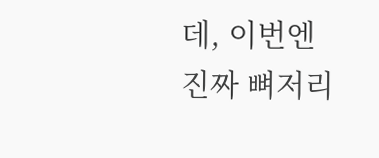데, 이번엔 진짜 뼈저리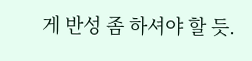게 반성 좀 하셔야 할 듯.